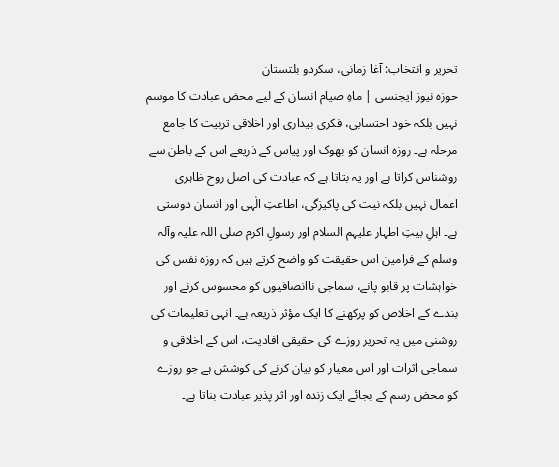تحریر و انتخاب: آغا زمانی، سکردو بلتستان
حوزہ نیوز ایجنسی | ماہِ صیام انسان کے لیے محض عبادت کا موسم نہیں بلکہ خود احتسابی، فکری بیداری اور اخلاقی تربیت کا جامع مرحلہ ہے۔ روزہ انسان کو بھوک اور پیاس کے ذریعے اس کے باطن سے روشناس کراتا ہے اور یہ بتاتا ہے کہ عبادت کی اصل روح ظاہری اعمال نہیں بلکہ نیت کی پاکیزگی، اطاعتِ الٰہی اور انسان دوستی ہے۔ اہلِ بیتِ اطہار علیہم السلام اور رسولِ اکرم صلی اللہ علیہ وآلہ وسلم کے فرامین اس حقیقت کو واضح کرتے ہیں کہ روزہ نفس کی خواہشات پر قابو پانے، سماجی ناانصافیوں کو محسوس کرنے اور بندے کے اخلاص کو پرکھنے کا ایک مؤثر ذریعہ ہے۔ انہی تعلیمات کی روشنی میں یہ تحریر روزے کی حقیقی افادیت، اس کے اخلاقی و سماجی اثرات اور اس معیار کو بیان کرنے کی کوشش ہے جو روزے کو محض رسم کے بجائے ایک زندہ اور اثر پذیر عبادت بناتا ہے۔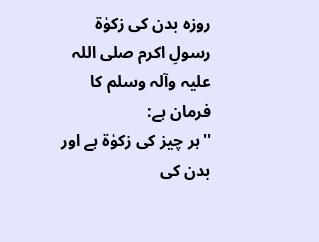روزہ بدن کی زکوٰۃ
رسولِ اکرم صلی اللہ علیہ وآلہ وسلم کا فرمان ہے:
''ہر چیز کی زکوٰۃ ہے اور بدن کی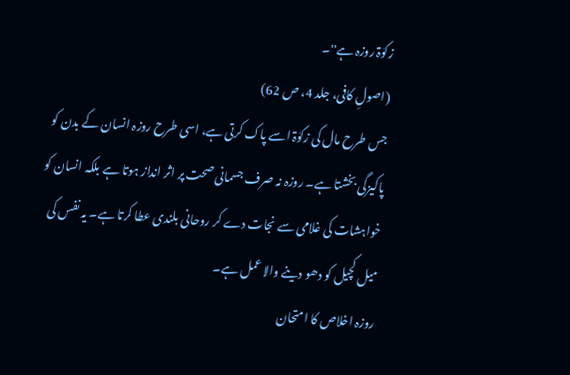زکوٰۃ روزہ ہے''۔
(اصولِ کافی، جلد 4، ص 62)
جس طرح مال کی زکوٰۃ اسے پاک کرتی ہے، اسی طرح روزہ انسان کے بدن کو پاکیزگی بخشتا ہے۔ روزہ نہ صرف جسمانی صحت پر اثر انداز ہوتا ہے بلکہ انسان کو خواہشات کی غلامی سے نجات دے کر روحانی بلندی عطا کرتا ہے۔ یہ نفس کی میل کچیل کو دھو دینے والا عمل ہے۔
روزہ اخلاص کا امتحان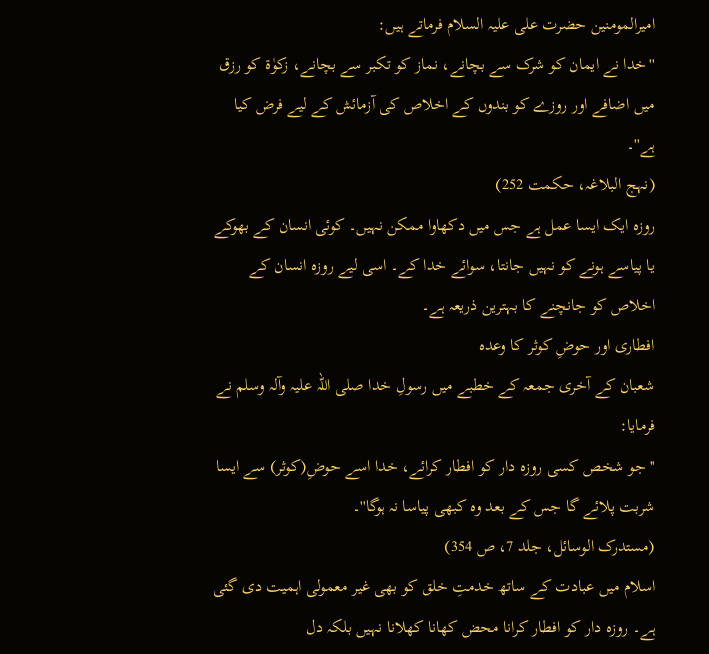امیرالمومنین حضرت علی علیہ السلام فرماتے ہیں:
''خدا نے ایمان کو شرک سے بچانے، نماز کو تکبر سے بچانے، زکوٰۃ کو رزق میں اضافے اور روزے کو بندوں کے اخلاص کی آزمائش کے لیے فرض کیا ہے''۔
(نہج البلاغہ، حکمت 252)
روزہ ایک ایسا عمل ہے جس میں دکھاوا ممکن نہیں۔ کوئی انسان کے بھوکے یا پیاسے ہونے کو نہیں جانتا، سوائے خدا کے۔ اسی لیے روزہ انسان کے اخلاص کو جانچنے کا بہترین ذریعہ ہے۔
افطاری اور حوضِ کوثر کا وعدہ
شعبان کے آخری جمعہ کے خطبے میں رسولِ خدا صلی اللہ علیہ وآلہ وسلم نے فرمایا:
''جو شخص کسی روزہ دار کو افطار کرائے، خدا اسے حوضِ(کوثر) سے ایسا شربت پلائے گا جس کے بعد وہ کبھی پیاسا نہ ہوگا''۔
(مستدرک الوسائل، جلد 7، ص 354)
اسلام میں عبادت کے ساتھ خدمتِ خلق کو بھی غیر معمولی اہمیت دی گئی ہے۔ روزہ دار کو افطار کرانا محض کھانا کھلانا نہیں بلکہ دل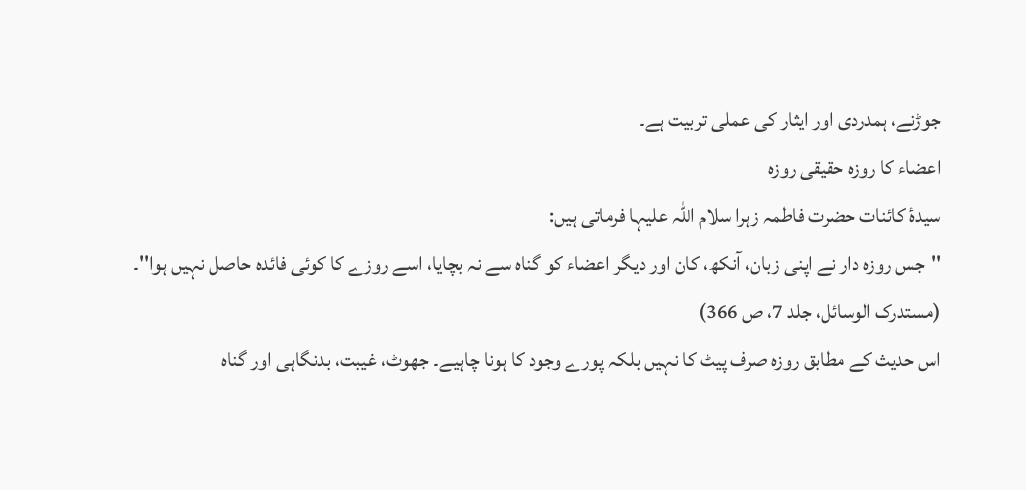جوڑنے، ہمدردی اور ایثار کی عملی تربیت ہے۔
اعضاء کا روزہ حقیقی روزہ
سیدۂ کائنات حضرت فاطمہ زہرا سلام اللہ علیہا فرماتی ہیں:
''جس روزہ دار نے اپنی زبان، آنکھ، کان اور دیگر اعضاء کو گناہ سے نہ بچایا، اسے روزے کا کوئی فائدہ حاصل نہیں ہوا''۔
(مستدرک الوسائل، جلد 7، ص 366)
اس حدیث کے مطابق روزہ صرف پیٹ کا نہیں بلکہ پورے وجود کا ہونا چاہیے۔ جھوٹ، غیبت، بدنگاہی اور گناہ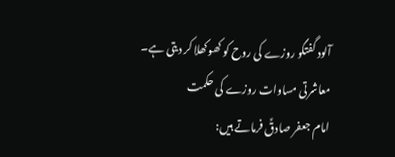آلود گفتگو روزے کی روح کو کھوکھلا کر دیتی ہے۔
معاشرتی مساوات روزے کی حکمت
امام جعفر صادقؑ فرماتے ہیں: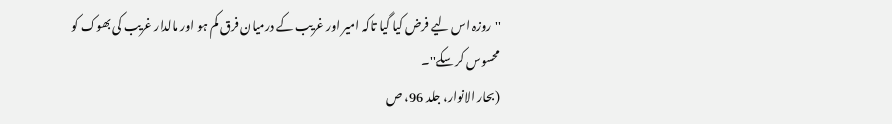''روزہ اس لیے فرض کیا گیا تاکہ امیر اور غریب کے درمیان فرق کم ہو اور مالدار غریب کی بھوک کو محسوس کر سکے''۔
(بحار الانوار، جلد 96، ص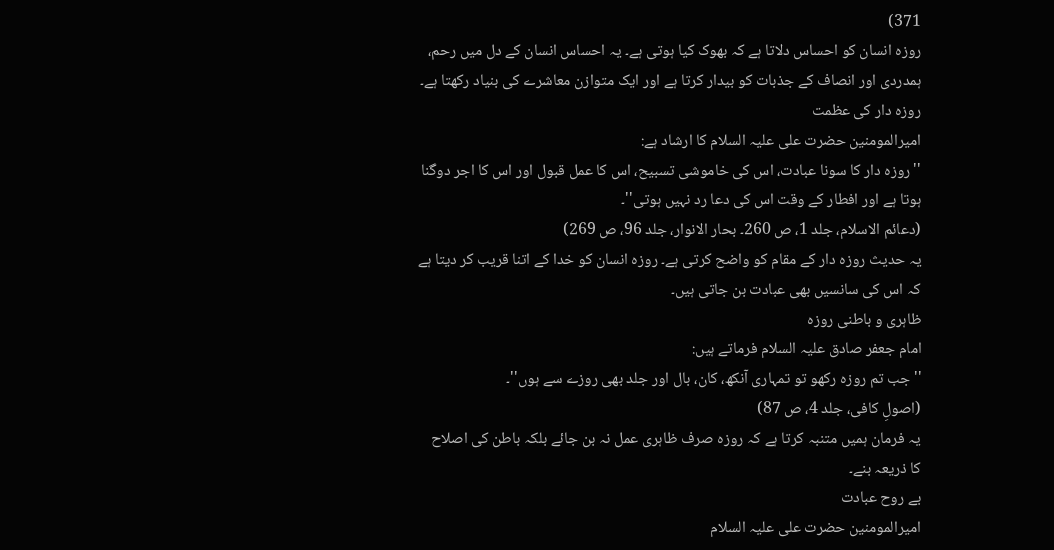371)
روزہ انسان کو احساس دلاتا ہے کہ بھوک کیا ہوتی ہے۔ یہ احساس انسان کے دل میں رحم، ہمدردی اور انصاف کے جذبات کو بیدار کرتا ہے اور ایک متوازن معاشرے کی بنیاد رکھتا ہے۔
روزہ دار کی عظمت
امیرالمومنین حضرت علی علیہ السلام کا ارشاد ہے:
''روزہ دار کا سونا عبادت، اس کی خاموشی تسبیح، اس کا عمل قبول اور اس کا اجر دوگنا ہوتا ہے اور افطار کے وقت اس کی دعا رد نہیں ہوتی''۔
(دعائم الاسلام، جلد 1، ص 260۔ بحار الانوار، جلد 96، ص 269)
یہ حدیث روزہ دار کے مقام کو واضح کرتی ہے۔ روزہ انسان کو خدا کے اتنا قریب کر دیتا ہے کہ اس کی سانسیں بھی عبادت بن جاتی ہیں۔
ظاہری و باطنی روزہ
امام جعفر صادق علیہ السلام فرماتے ہیں:
''جب تم روزہ رکھو تو تمہاری آنکھ، کان، بال اور جلد بھی روزے سے ہوں''۔
(اصولِ کافی، جلد 4، ص 87)
یہ فرمان ہمیں متنبہ کرتا ہے کہ روزہ صرف ظاہری عمل نہ بن جائے بلکہ باطن کی اصلاح کا ذریعہ بنے۔
بے روح عبادت
امیرالمومنین حضرت علی علیہ السلام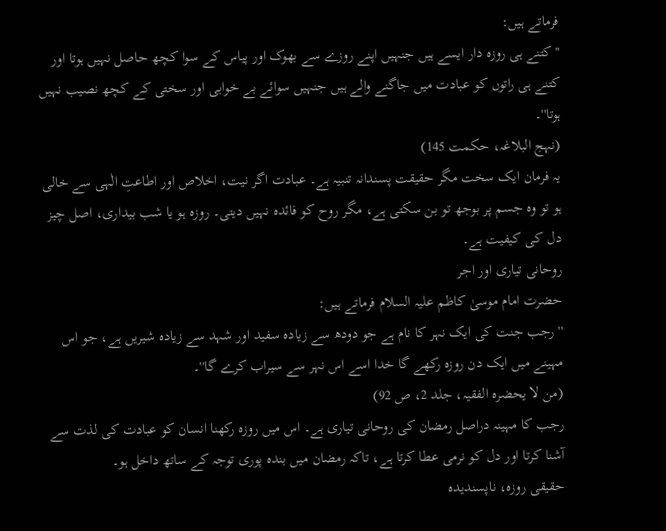فرماتے ہیں:
''کتنے ہی روزہ دار ایسے ہیں جنہیں اپنے روزے سے بھوک اور پیاس کے سوا کچھ حاصل نہیں ہوتا اور کتنے ہی راتوں کو عبادت میں جاگنے والے ہیں جنہیں سوائے بے خوابی اور سختی کے کچھ نصیب نہیں ہوتا''۔
(نہج البلاغہ، حکمت 145)
یہ فرمان ایک سخت مگر حقیقت پسندانہ تنبیہ ہے۔ عبادت اگر نیت، اخلاص اور اطاعتِ الٰہی سے خالی ہو تو وہ جسم پر بوجھ تو بن سکتی ہے، مگر روح کو فائدہ نہیں دیتی۔ روزہ ہو یا شب بیداری، اصل چیز دل کی کیفیت ہے۔
روحانی تیاری اور اجر
حضرت امام موسیٰ کاظم علیہ السلام فرماتے ہیں:
''رجب جنت کی ایک نہر کا نام ہے جو دودھ سے زیادہ سفید اور شہد سے زیادہ شیریں ہے، جو اس مہینے میں ایک دن روزہ رکھے گا خدا اسے اس نہر سے سیراب کرے گا''۔
(من لا یحضرہ الفقیہ، جلد 2، ص 92)
رجب کا مہینہ دراصل رمضان کی روحانی تیاری ہے۔ اس میں روزہ رکھنا انسان کو عبادت کی لذت سے آشنا کرتا اور دل کو نرمی عطا کرتا ہے، تاکہ رمضان میں بندہ پوری توجہ کے ساتھ داخل ہو۔
حقیقی روزہ، ناپسندیدہ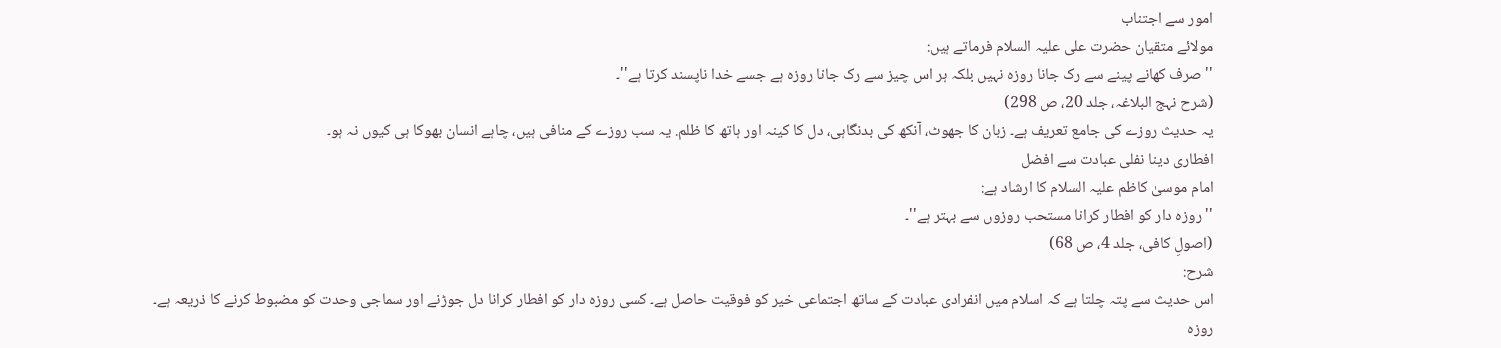امور سے اجتناب
مولائے متقیان حضرت علی علیہ السلام فرماتے ہیں:
''صرف کھانے پینے سے رک جانا روزہ نہیں بلکہ ہر اس چیز سے رک جانا روزہ ہے جسے خدا ناپسند کرتا ہے''۔
(شرح نہج البلاغہ، جلد 20، ص 298)
یہ حدیث روزے کی جامع تعریف ہے۔ زبان کا جھوٹ، آنکھ کی بدنگاہی، دل کا کینہ اور ہاتھ کا ظلم. یہ سب روزے کے منافی ہیں، چاہے انسان بھوکا ہی کیوں نہ ہو۔
افطاری دینا نفلی عبادت سے افضل
امام موسیٰ کاظم علیہ السلام کا ارشاد ہے:
''روزہ دار کو افطار کرانا مستحب روزوں سے بہتر ہے''۔
(اصولِ کافی، جلد 4، ص 68)
شرح:
اس حدیث سے پتہ چلتا ہے کہ اسلام میں انفرادی عبادت کے ساتھ اجتماعی خیر کو فوقیت حاصل ہے۔ کسی روزہ دار کو افطار کرانا دل جوڑنے اور سماجی وحدت کو مضبوط کرنے کا ذریعہ ہے۔
روزہ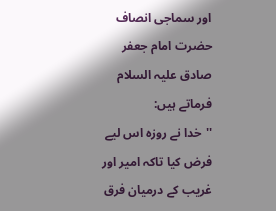اور سماجی انصاف
حضرت امام جعفر صادق علیہ السلام فرماتے ہیں:
''خدا نے روزہ اس لیے فرض کیا تاکہ امیر اور غریب کے درمیان فرق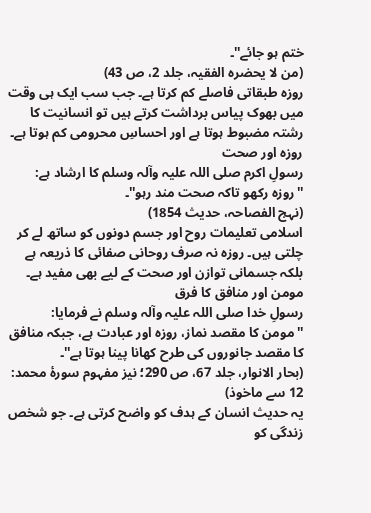ختم ہو جائے''۔
(من لا یحضرہ الفقیہ، جلد 2، ص 43)
روزہ طبقاتی فاصلے کم کرتا ہے۔ جب سب ایک ہی وقت میں بھوک پیاس برداشت کرتے ہیں تو انسانیت کا رشتہ مضبوط ہوتا ہے اور احساسِ محرومی کم ہوتا ہے۔
روزہ اور صحت
رسولِ اکرم صلی اللہ علیہ وآلہ وسلم کا ارشاد ہے:
''روزہ رکھو تاکہ صحت مند رہو''۔
(نہج الفصاحہ، حدیث 1854)
اسلامی تعلیمات روح اور جسم دونوں کو ساتھ لے کر چلتی ہیں۔ روزہ نہ صرف روحانی صفائی کا ذریعہ ہے بلکہ جسمانی توازن اور صحت کے لیے بھی مفید ہے۔
مومن اور منافق کا فرق
رسولِ خدا صلی اللہ علیہ وآلہ وسلم نے فرمایا:
''مومن کا مقصد نماز، روزہ اور عبادت ہے، جبکہ منافق کا مقصد جانوروں کی طرح کھانا پینا ہوتا ہے''۔
(بحار الانوار، جلد 67، ص 290؛ نیز مفہوم سورۂ محمد: 12 سے ماخوذ)
یہ حدیث انسان کے ہدف کو واضح کرتی ہے۔ جو شخص زندگی کو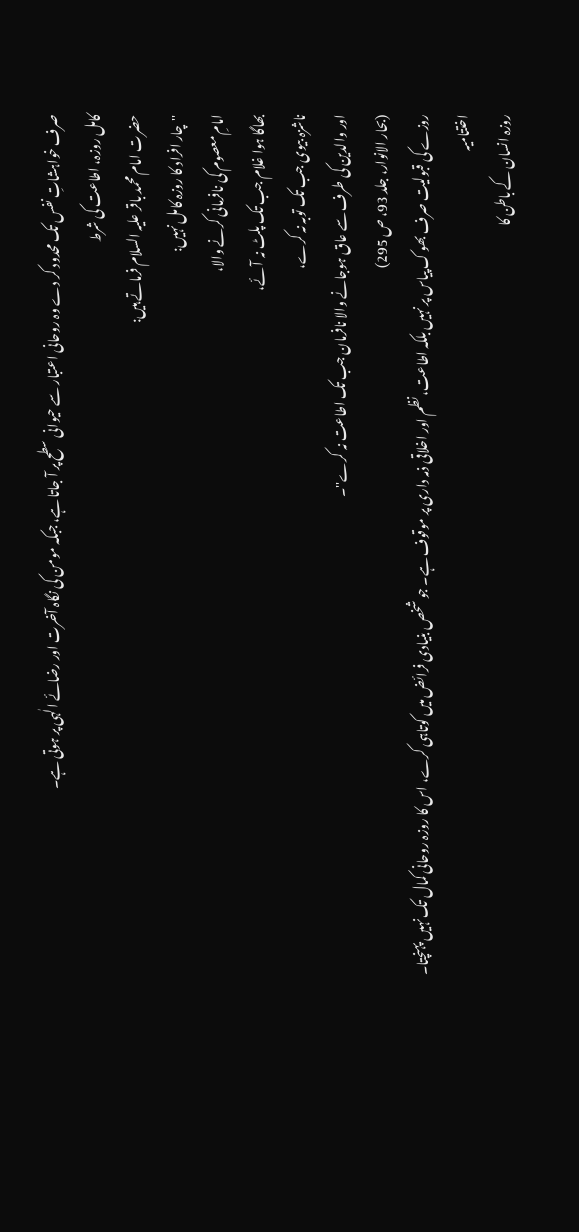صرف خواہشاتِ نفس تک محدود کر دے وہ روحانی اعتبار سے حیوانی سطح پر آ جاتا ہے، جبکہ مومن کی نگاہ آخرت اور رضائے الٰہی پر ہوتی ہے۔
کامل روزہ، اطاعت کی شرط
حضرت امام محمد باقر علیہ السلام فرماتے ہیں:
''چار افراد کا روزہ کامل نہیں:
امامِ معصوم کی نافرمانی کرنے والا،
بھاگا ہوا غلام جب تک پلٹ نہ آئے،
ناشزہ بیوی جب تک توبہ نہ کرے،
اور والدین کی طرف سے عاق ہوجانے والا نافرمان جب تک اطاعت نہ کرے''۔
(بحار الانوار، جلد 93، ص 295)
روزے کی قبولیت صرف بھوک پیاس پر نہیں بلکہ اطاعت، نظم اور اخلاقی ذمہ داری پر موقوف ہے۔ جو شخص بنیادی فرائض میں کوتاہی کرے، اس کا روزہ روحانی کمال تک نہیں پہنچتا۔
اختتامیہ
روزہ انسان کے باطن کا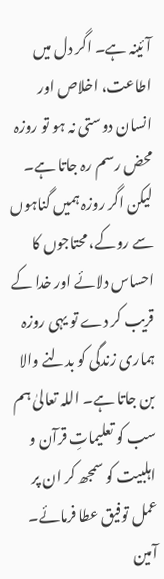آئینہ ہے۔ اگر دل میں اطاعت، اخلاص اور انسان دوستی نہ ہو تو روزہ محض رسم رہ جاتا ہے۔ لیکن اگر روزہ ہمیں گناہوں سے روکے، محتاجوں کا احساس دلائے اور خدا کے قریب کر دے تو یہی روزہ ہماری زندگی کو بدلنے والا بن جاتا ہے۔ اللہ تعالیٰ ہم سب کو تعلیماتِ قرآن و اہلبیت کو سمجھ کر ان پر عمل توفیق عطا فرمائے۔ آمین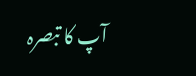آپ کا تبصرہ